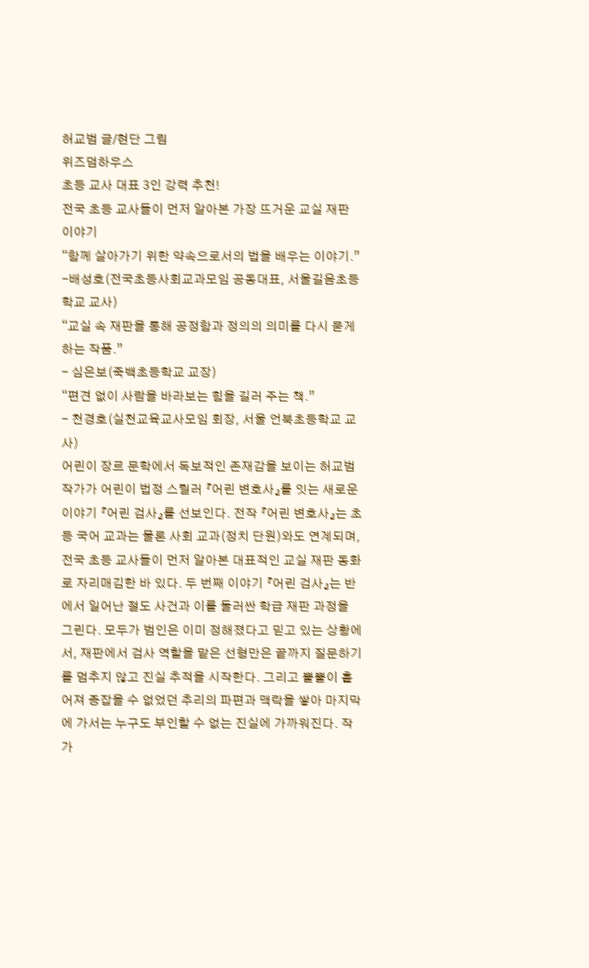허교범 글/현단 그림
위즈덤하우스
초등 교사 대표 3인 강력 추천!
전국 초등 교사들이 먼저 알아본 가장 뜨거운 교실 재판 이야기
“함께 살아가기 위한 약속으로서의 법을 배우는 이야기.”
-배성호(전국초등사회교과모임 공동대표, 서울길음초등학교 교사)
“교실 속 재판을 통해 공정함과 정의의 의미를 다시 묻게 하는 작품.”
- 심은보(죽백초등학교 교장)
“편견 없이 사람을 바라보는 힘을 길러 주는 책.”
- 천경호(실천교육교사모임 회장, 서울 언북초등학교 교사)
어린이 장르 문학에서 독보적인 존재감을 보이는 허교범 작가가 어린이 법정 스릴러 『어린 변호사』를 잇는 새로운 이야기 『어린 검사』를 선보인다. 전작 『어린 변호사』는 초등 국어 교과는 물론 사회 교과(정치 단원)와도 연계되며, 전국 초등 교사들이 먼저 알아본 대표적인 교실 재판 동화로 자리매김한 바 있다. 두 번째 이야기 『어린 검사』는 반에서 일어난 절도 사건과 이를 둘러싼 학급 재판 과정을 그린다. 모두가 범인은 이미 정해졌다고 믿고 있는 상황에서, 재판에서 검사 역할을 맡은 선형만은 끝까지 질문하기를 멈추지 않고 진실 추적을 시작한다. 그리고 뿔뿔이 흩어져 종잡을 수 없었던 추리의 파편과 맥락을 쌓아 마지막에 가서는 누구도 부인할 수 없는 진실에 가까워진다. 작가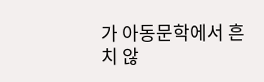가 아동문학에서 흔치 않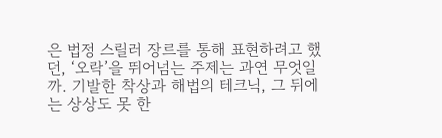은 법정 스릴러 장르를 통해 표현하려고 했던, ‘오락’을 뛰어넘는 주제는 과연 무엇일까. 기발한 착상과 해법의 테크닉, 그 뒤에는 상상도 못 한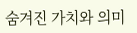숨겨진 가치와 의미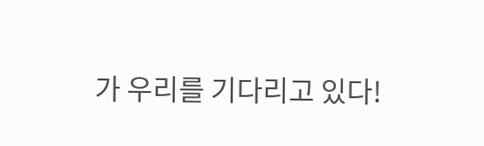가 우리를 기다리고 있다!